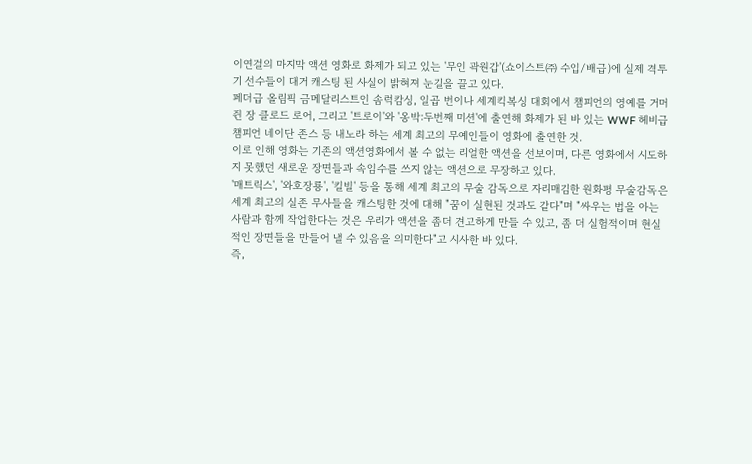이연걸의 마지막 액션 영화로 화제가 되고 있는 '무인 곽원갑'(쇼이스트㈜ 수입/배급)에 실제 격투기 선수들이 대거 캐스팅 된 사실이 밝혀져 눈길을 끌고 있다.
페더급 올림픽 금메달리스트인 솜럭캄싱, 일곱 번이나 세계킥복싱 대회에서 챔피언의 영예를 거머쥔 장 클로드 로어, 그리고 '트로이'와 '옹박:두번째 미션'에 출연해 화제가 된 바 있는 WWF 헤비급 챔피언 네이단 존스 등 내노라 하는 세계 최고의 무예인들이 영화에 출연한 것.
이로 인해 영화는 기존의 액션영화에서 볼 수 없는 리얼한 액션을 선보이며, 다른 영화에서 시도하지 못했던 새로운 장면들과 속임수를 쓰지 않는 액션으로 무장하고 있다.
'매트릭스', '와호장룡', '킬빌' 등을 통해 세계 최고의 무술 감독으로 자리매김한 원화평 무술감독은 세계 최고의 실존 무사들을 캐스팅한 것에 대해 "꿈이 실현된 것과도 같다"며 "싸우는 법을 아는 사람과 함께 작업한다는 것은 우리가 액션을 좀더 견고하게 만들 수 있고, 좀 더 실험적이며 현실적인 장면들을 만들어 낼 수 있음을 의미한다"고 시사한 바 있다.
즉,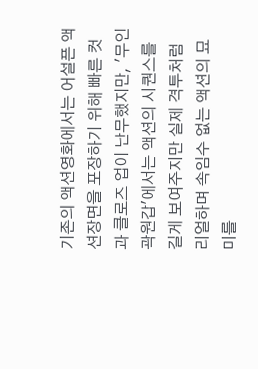기존의 액션영화에서는 어설픈 액션장면을 포장하기 위해 빠른 컷과 클로즈 업이 난무했지만, '무인 곽원갑'에서는 액션의 시퀀스를 길게 보여주지만 실제 격투처럼 리얼하며 속임수 없는 액션의 묘미를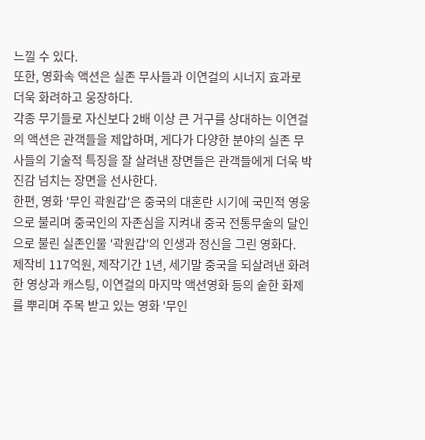느낄 수 있다.
또한, 영화속 액션은 실존 무사들과 이연걸의 시너지 효과로 더욱 화려하고 웅장하다.
각종 무기들로 자신보다 2배 이상 큰 거구를 상대하는 이연걸의 액션은 관객들을 제압하며, 게다가 다양한 분야의 실존 무사들의 기술적 특징을 잘 살려낸 장면들은 관객들에게 더욱 박진감 넘치는 장면을 선사한다.
한편, 영화 '무인 곽원갑'은 중국의 대혼란 시기에 국민적 영웅으로 불리며 중국인의 자존심을 지켜내 중국 전통무술의 달인으로 불린 실존인물 '곽원갑'의 인생과 정신을 그린 영화다.
제작비 117억원, 제작기간 1년, 세기말 중국을 되살려낸 화려한 영상과 캐스팅, 이연걸의 마지막 액션영화 등의 숱한 화제를 뿌리며 주목 받고 있는 영화 '무인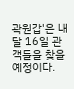곽원갑'은 내달 16일 관객들을 찾을 예정이다.